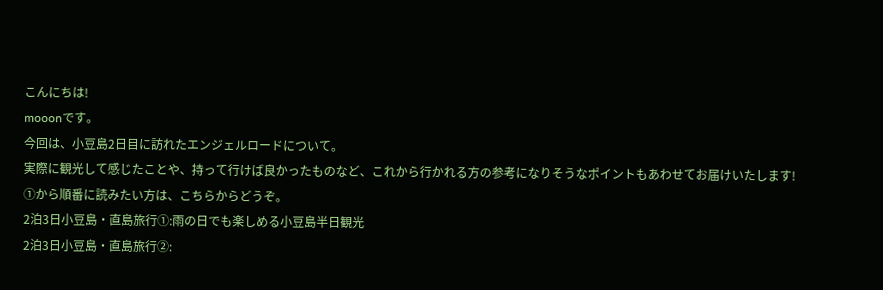こんにちは!
mooonです。
今回は、小豆島2日目に訪れたエンジェルロードについて。
実際に観光して感じたことや、持って行けば良かったものなど、これから行かれる方の参考になりそうなポイントもあわせてお届けいたします!
①から順番に読みたい方は、こちらからどうぞ。
2泊3日小豆島・直島旅行①:雨の日でも楽しめる小豆島半日観光
2泊3日小豆島・直島旅行②: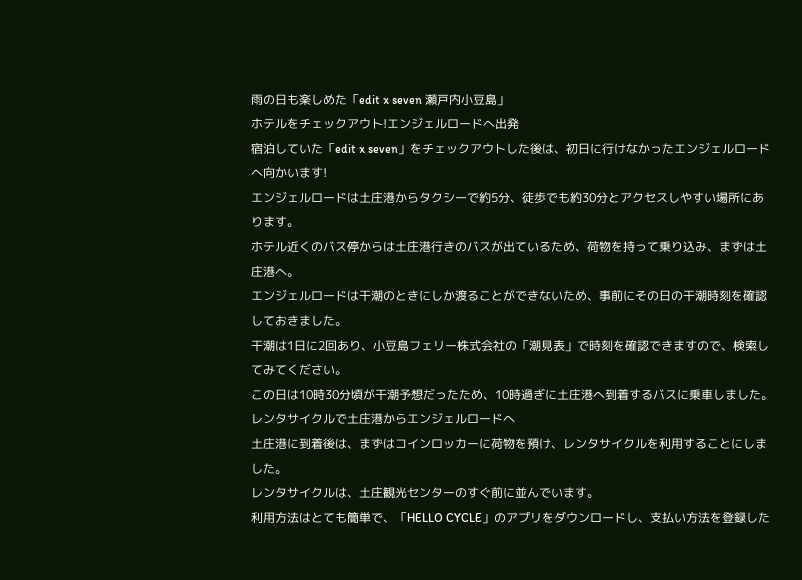雨の日も楽しめた「edit x seven 瀬戸内小豆島」
ホテルをチェックアウト!エンジェルロードへ出発
宿泊していた「edit x seven」をチェックアウトした後は、初日に行けなかったエンジェルロードへ向かいます!
エンジェルロードは土庄港からタクシーで約5分、徒歩でも約30分とアクセスしやすい場所にあります。
ホテル近くのバス停からは土庄港行きのバスが出ているため、荷物を持って乗り込み、まずは土庄港へ。
エンジェルロードは干潮のときにしか渡ることができないため、事前にその日の干潮時刻を確認しておきました。
干潮は1日に2回あり、小豆島フェリー株式会社の「潮見表」で時刻を確認できますので、検索してみてください。
この日は10時30分頃が干潮予想だったため、10時過ぎに土庄港へ到着するバスに乗車しました。
レンタサイクルで土庄港からエンジェルロードへ
土庄港に到着後は、まずはコインロッカーに荷物を預け、レンタサイクルを利用することにしました。
レンタサイクルは、土庄観光センターのすぐ前に並んでいます。
利用方法はとても簡単で、「HELLO CYCLE」のアプリをダウンロードし、支払い方法を登録した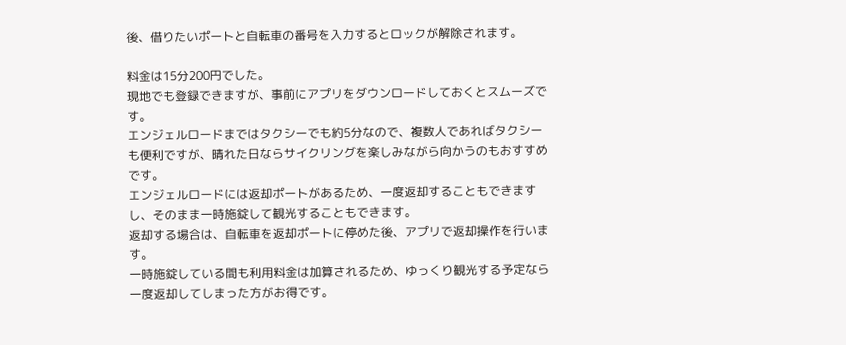後、借りたいポートと自転車の番号を入力するとロックが解除されます。

料金は15分200円でした。
現地でも登録できますが、事前にアプリをダウンロードしておくとスムーズです。
エンジェルロードまではタクシーでも約5分なので、複数人であればタクシーも便利ですが、晴れた日ならサイクリングを楽しみながら向かうのもおすすめです。
エンジェルロードには返却ポートがあるため、一度返却することもできますし、そのまま一時施錠して観光することもできます。
返却する場合は、自転車を返却ポートに停めた後、アプリで返却操作を行います。
一時施錠している間も利用料金は加算されるため、ゆっくり観光する予定なら一度返却してしまった方がお得です。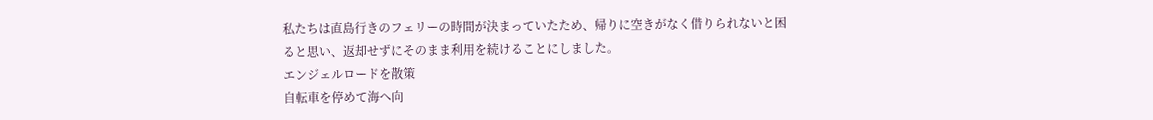私たちは直島行きのフェリーの時間が決まっていたため、帰りに空きがなく借りられないと困ると思い、返却せずにそのまま利用を続けることにしました。
エンジェルロードを散策
自転車を停めて海へ向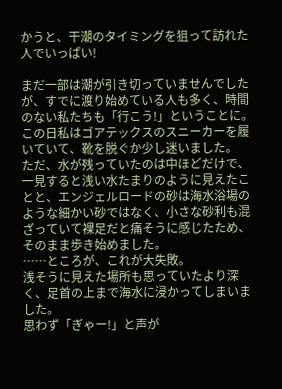かうと、干潮のタイミングを狙って訪れた人でいっぱい!

まだ一部は潮が引き切っていませんでしたが、すでに渡り始めている人も多く、時間のない私たちも「行こう!」ということに。
この日私はゴアテックスのスニーカーを履いていて、靴を脱ぐか少し迷いました。
ただ、水が残っていたのは中ほどだけで、一見すると浅い水たまりのように見えたことと、エンジェルロードの砂は海水浴場のような細かい砂ではなく、小さな砂利も混ざっていて裸足だと痛そうに感じたため、そのまま歩き始めました。
……ところが、これが大失敗。
浅そうに見えた場所も思っていたより深く、足首の上まで海水に浸かってしまいました。
思わず「ぎゃー!」と声が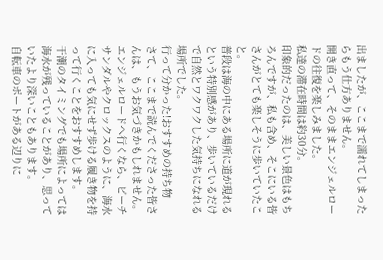出ましたが、ここまで濡れてしまったらもう仕方ありません。
開き直って、そのままエンジェルロードの往復を楽しみました。
私達の滞在時間は約30分。
印象的だったのは、美しい景色はもちろんですが、私も含め、そこにいる皆さんがとても楽しそうに歩いていたこと。
普段は海の中にある場所に道が現れるという特別感があり、歩いているだけで自然とワクワクした気持ちになれる場所でした。
行って分かった!おすすめの持ち物
さて、ここまで読んでくださった皆さんは、もうお気づきかもしれません。
エンジェルロードへ行くなら、ビーチサンダルやクロックスのように、海水に入っても気にせず歩ける履き物を持って行くことをおすすめします。
干潮のタイミングでも場所によっては海水が残っていることがあり、思っていたより深いこともあります。
自転車のポートがある辺りに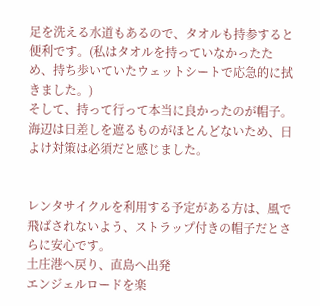足を洗える水道もあるので、タオルも持参すると便利です。(私はタオルを持っていなかったため、持ち歩いていたウェットシートで応急的に拭きました。)
そして、持って行って本当に良かったのが帽子。
海辺は日差しを遮るものがほとんどないため、日よけ対策は必須だと感じました。


レンタサイクルを利用する予定がある方は、風で飛ばされないよう、ストラップ付きの帽子だとさらに安心です。
土庄港へ戻り、直島へ出発
エンジェルロードを楽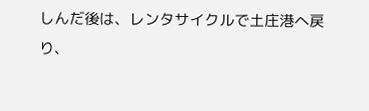しんだ後は、レンタサイクルで土庄港へ戻り、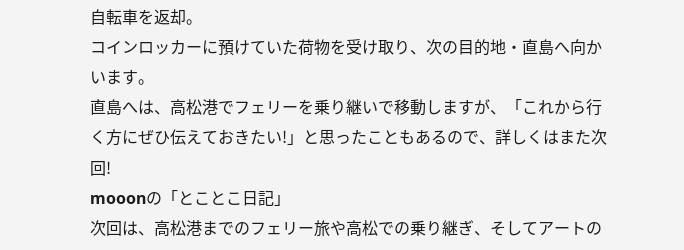自転車を返却。
コインロッカーに預けていた荷物を受け取り、次の目的地・直島へ向かいます。
直島へは、高松港でフェリーを乗り継いで移動しますが、「これから行く方にぜひ伝えておきたい!」と思ったこともあるので、詳しくはまた次回!
mooonの「とことこ日記」
次回は、高松港までのフェリー旅や高松での乗り継ぎ、そしてアートの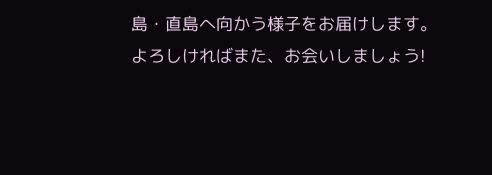島・直島へ向かう様子をお届けします。
よろしければまた、お会いしましょう!